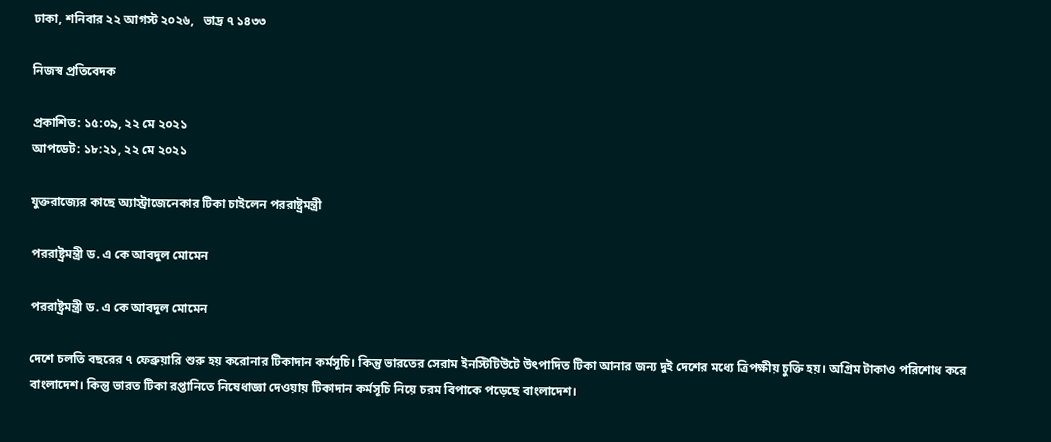ঢাকা, শনিবার ২২ আগস্ট ২০২৬,   ভাদ্র ৭ ১৪৩৩

নিজস্ব প্রতিবেদক

প্রকাশিত: ১৫:০৯, ২২ মে ২০২১
আপডেট: ১৮:২১, ২২ মে ২০২১

যুক্তরাজ্যের কাছে অ্যাস্ট্রাজেনেকার টিকা চাইলেন পররাষ্ট্রমন্ত্রী

পররাষ্ট্রমন্ত্রী ড. এ কে আবদুল মোমেন

পররাষ্ট্রমন্ত্রী ড. এ কে আবদুল মোমেন

দেশে চলতি বছরের ৭ ফেব্রুয়ারি শুরু হয় করোনার টিকাদান কর্মসূচি। কিন্তু ভারতের সেরাম ইনস্টিটিউটে উৎপাদিত টিকা আনার জন্য দুই দেশের মধ্যে ত্রিপক্ষীয় চুক্তি হয়। অগ্রিম টাকাও পরিশোধ করে বাংলাদেশ। কিন্তু ভারত টিকা রপ্তানিতে নিষেধাজ্ঞা দেওয়ায় টিকাদান কর্মসূচি নিয়ে চরম বিপাকে পড়েছে বাংলাদেশ।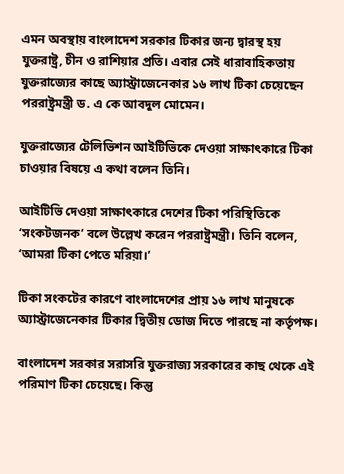এমন অবস্থায় বাংলাদেশ সরকার টিকার জন্য দ্বারস্থ হয় যুক্তরাষ্ট্র, চীন ও রাশিয়ার প্রতি। এবার সেই ধারাবাহিকতায় যুক্তরাজ্যের কাছে অ্যাস্ট্রাজেনেকার ১৬ লাখ টিকা চেয়েছেন পররাষ্ট্রমন্ত্রী ড. এ কে আবদুল মোমেন।

যুক্তরাজ্যের টেলিভিশন আইটিভিকে দেওয়া সাক্ষাৎকারে টিকা চাওয়ার বিষয়ে এ কথা বলেন তিনি।

আইটিভি দেওয়া সাক্ষাৎকারে দেশের টিকা পরিস্থিতিকে ‘সংকটজনক’ বলে উল্লেখ করেন পররাষ্ট্রমন্ত্রী। তিনি বলেন, ‘আমরা টিকা পেতে মরিয়া।’

টিকা সংকটের কারণে বাংলাদেশের প্রায় ১৬ লাখ মানুষকে অ্যাস্ট্রাজেনেকার টিকার দ্বিতীয় ডোজ দিতে পারছে না কর্তৃপক্ষ।

বাংলাদেশ সরকার সরাসরি যুক্তরাজ্য সরকারের কাছ থেকে এই পরিমাণ টিকা চেয়েছে। কিন্তু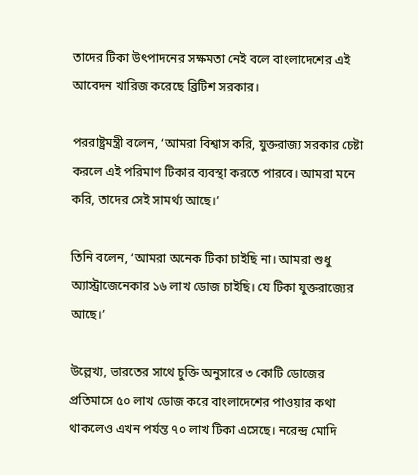তাদের টিকা উৎপাদনের সক্ষমতা নেই বলে বাংলাদেশের এই আবেদন খারিজ করেছে ব্রিটিশ সরকার।

পররাষ্ট্রমন্ত্রী বলেন, ‘আমরা বিশ্বাস করি, যুক্তরাজ্য সরকার চেষ্টা করলে এই পরিমাণ টিকার ব্যবস্থা করতে পারবে। আমরা মনে করি, তাদের সেই সামর্থ্য আছে।’

তিনি বলেন, ‘আমরা অনেক টিকা চাইছি না। আমরা শুধু অ্যাস্ট্রাজেনেকার ১৬ লাখ ডোজ চাইছি। যে টিকা যুক্তরাজ্যের আছে।’

উল্লেখ্য, ভারতের সাথে চুক্তি অনুসারে ৩ কোটি ডোজের প্রতিমাসে ৫০ লাখ ডোজ করে বাংলাদেশের পাওয়ার কথা থাকলেও এখন পর্যন্ত ৭০ লাখ টিকা এসেছে। নরেন্দ্র মোদি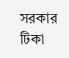সরকার টিকা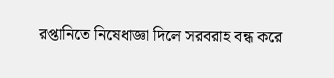রপ্তানিতে নিষেধাজ্ঞা দিলে সরবরাহ বন্ধ করে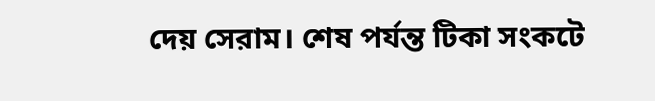দেয় সেরাম। শেষ পর্যন্ত টিকা সংকটে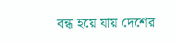বন্ধ হয়ে যায় দেশের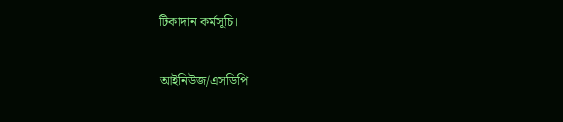টিকাদান কর্মসূচি।

আইনিউজ/এসডিপি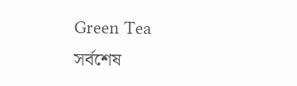Green Tea
সর্বশেষ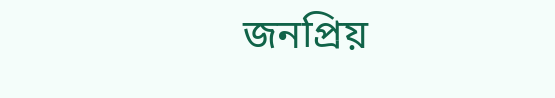জনপ্রিয়